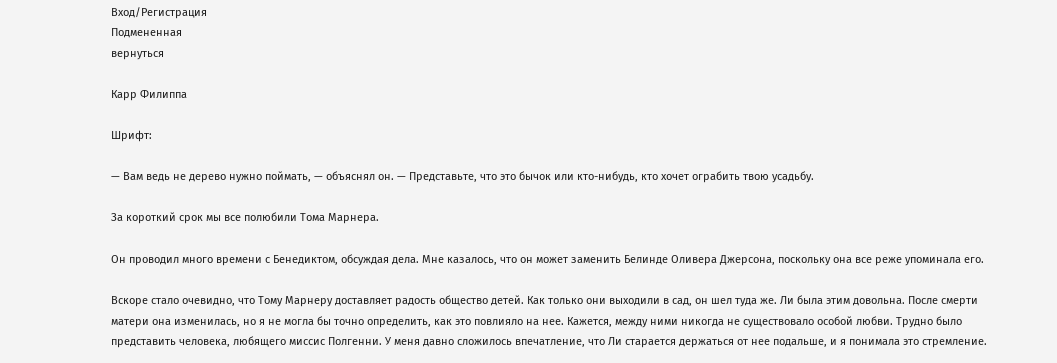Вход/Регистрация
Подмененная
вернуться

Карр Филиппа

Шрифт:

— Вам ведь не дерево нужно поймать, — объяснял он. — Представьте, что это бычок или кто-нибудь, кто хочет ограбить твою усадьбу.

За короткий срок мы все полюбили Тома Марнера.

Он проводил много времени с Бенедиктом, обсуждая дела. Мне казалось, что он может заменить Белинде Оливера Джерсона, поскольку она все реже упоминала его.

Вскоре стало очевидно, что Тому Марнеру доставляет радость общество детей. Как только они выходили в сад, он шел туда же. Ли была этим довольна. После смерти матери она изменилась, но я не могла бы точно определить, как это повлияло на нее. Кажется, между ними никогда не существовало особой любви. Трудно было представить человека, любящего миссис Полгенни. У меня давно сложилось впечатление, что Ли старается держаться от нее подальше, и я понимала это стремление.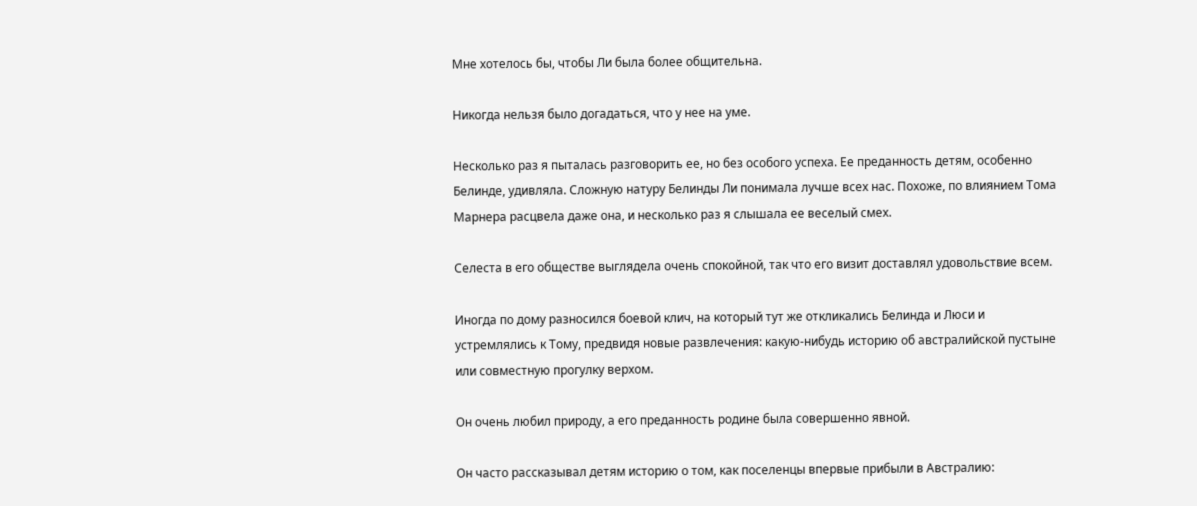Мне хотелось бы, чтобы Ли была более общительна.

Никогда нельзя было догадаться, что у нее на уме.

Несколько раз я пыталась разговорить ее, но без особого успеха. Ее преданность детям, особенно Белинде, удивляла. Сложную натуру Белинды Ли понимала лучше всех нас. Похоже, по влиянием Тома Марнера расцвела даже она, и несколько раз я слышала ее веселый смех.

Селеста в его обществе выглядела очень спокойной, так что его визит доставлял удовольствие всем.

Иногда по дому разносился боевой клич, на который тут же откликались Белинда и Люси и устремлялись к Тому, предвидя новые развлечения: какую-нибудь историю об австралийской пустыне или совместную прогулку верхом.

Он очень любил природу, а его преданность родине была совершенно явной.

Он часто рассказывал детям историю о том, как поселенцы впервые прибыли в Австралию: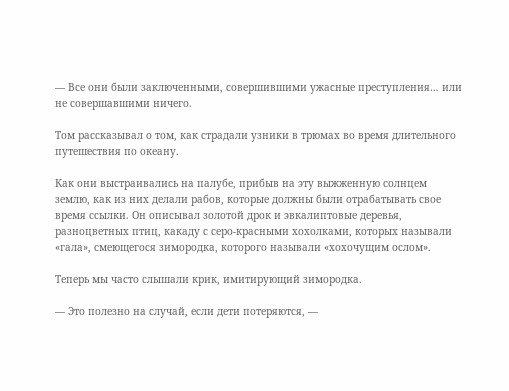— Все они были заключенными, совершившими ужасные преступления… или не совершавшими ничего.

Том рассказывал о том, как страдали узники в трюмах во время длительного путешествия по океану.

Как они выстраивались на палубе, прибыв на эту выжженную солнцем землю, как из них делали рабов, которые должны были отрабатывать свое время ссылки. Он описывал золотой дрок и эвкалиптовые деревья, разноцветных птиц, какаду с серо-красными хохолками, которых называли «гала», смеющегося зимородка, которого называли «хохочущим ослом».

Теперь мы часто слышали крик, имитирующий зимородка.

— Это полезно на случай, если дети потеряются, —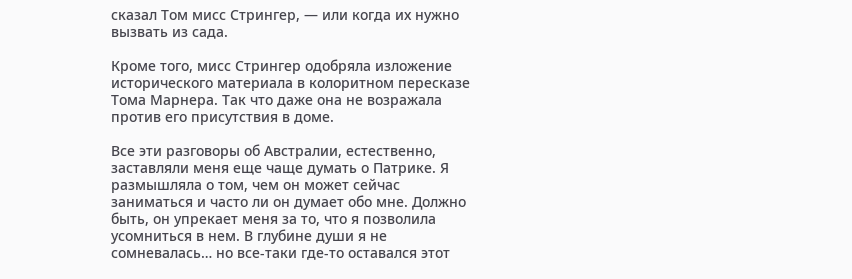сказал Том мисс Стрингер, — или когда их нужно вызвать из сада.

Кроме того, мисс Стрингер одобряла изложение исторического материала в колоритном пересказе Тома Марнера. Так что даже она не возражала против его присутствия в доме.

Все эти разговоры об Австралии, естественно, заставляли меня еще чаще думать о Патрике. Я размышляла о том, чем он может сейчас заниматься и часто ли он думает обо мне. Должно быть, он упрекает меня за то, что я позволила усомниться в нем. В глубине души я не сомневалась… но все-таки где-то оставался этот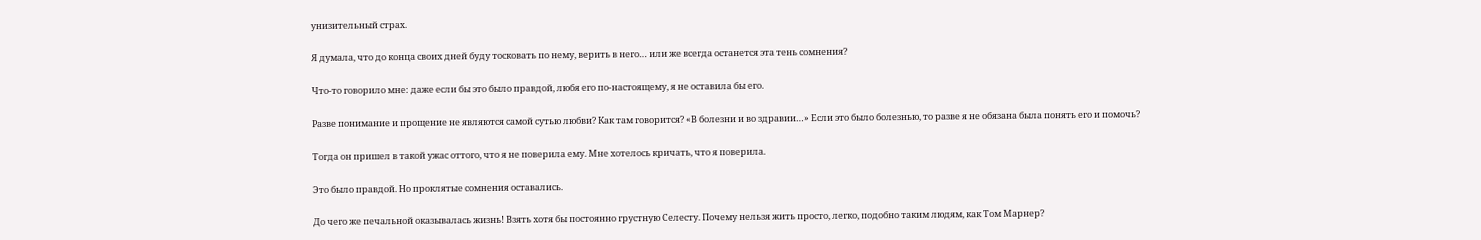унизительный страх.

Я думала, что до конца своих дней буду тосковать по нему, верить в него… или же всегда останется эта тень сомнения?

Что-то говорило мне: даже если бы это было правдой, любя его по-настоящему, я не оставила бы его.

Разве понимание и прощение не являются самой сутью любви? Как там говорится? «В болезни и во здравии…» Если это было болезнью, то разве я не обязана была понять его и помочь?

Тогда он пришел в такой ужас оттого, что я не поверила ему. Мне хотелось кричать, что я поверила.

Это было правдой. Но проклятые сомнения оставались.

До чего же печальной оказывалась жизнь! Взять хотя бы постоянно грустную Селесту. Почему нельзя жить просто, легко, подобно таким людям, как Том Марнер?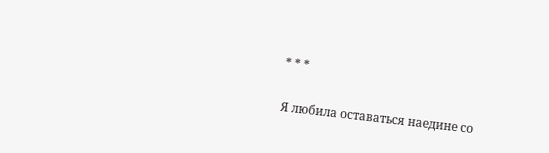* * *

Я любила оставаться наедине со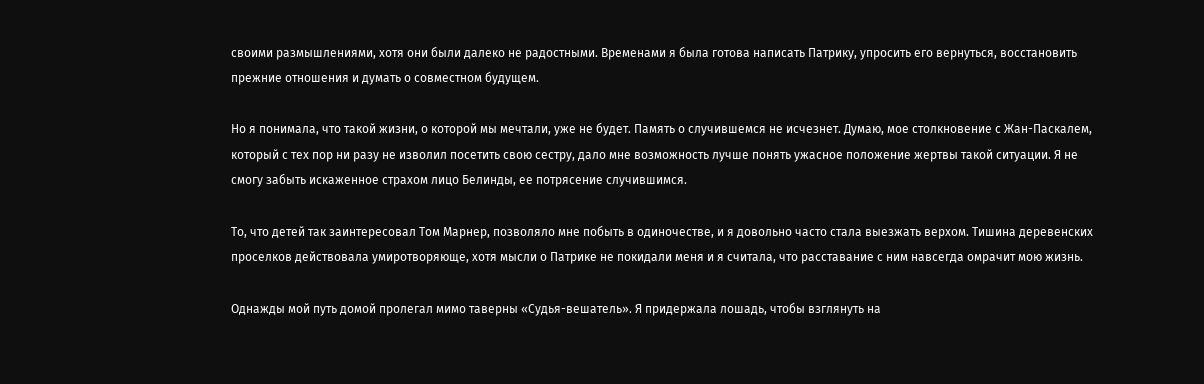своими размышлениями, хотя они были далеко не радостными. Временами я была готова написать Патрику, упросить его вернуться, восстановить прежние отношения и думать о совместном будущем.

Но я понимала, что такой жизни, о которой мы мечтали, уже не будет. Память о случившемся не исчезнет. Думаю, мое столкновение с Жан-Паскалем, который с тех пор ни разу не изволил посетить свою сестру, дало мне возможность лучше понять ужасное положение жертвы такой ситуации. Я не смогу забыть искаженное страхом лицо Белинды, ее потрясение случившимся.

То, что детей так заинтересовал Том Марнер, позволяло мне побыть в одиночестве, и я довольно часто стала выезжать верхом. Тишина деревенских проселков действовала умиротворяюще, хотя мысли о Патрике не покидали меня и я считала, что расставание с ним навсегда омрачит мою жизнь.

Однажды мой путь домой пролегал мимо таверны «Судья-вешатель». Я придержала лошадь, чтобы взглянуть на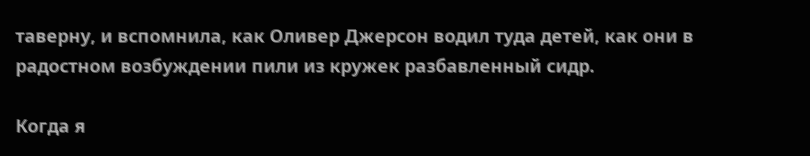таверну, и вспомнила, как Оливер Джерсон водил туда детей, как они в радостном возбуждении пили из кружек разбавленный сидр.

Когда я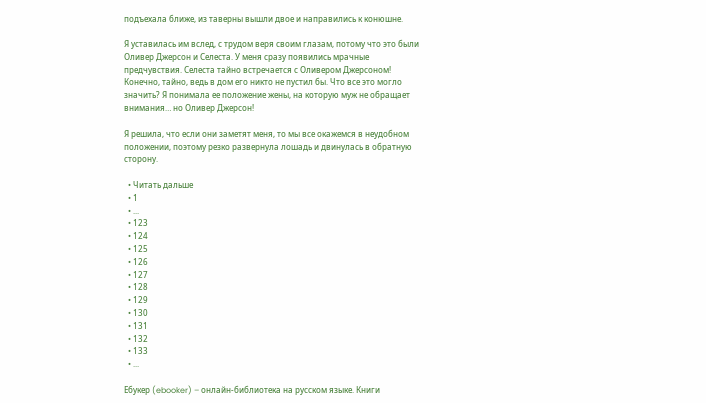подъехала ближе, из таверны вышли двое и направились к конюшне.

Я уставилась им вслед, с трудом веря своим глазам, потому что это были Оливер Джерсон и Селеста. У меня сразу появились мрачные предчувствия. Селеста тайно встречается с Оливером Джерсоном! Конечно, тайно, ведь в дом его никто не пустил бы. Что все это могло значить? Я понимала ее положение жены, на которую муж не обращает внимания… но Оливер Джерсон!

Я решила, что если они заметят меня, то мы все окажемся в неудобном положении, поэтому резко развернула лошадь и двинулась в обратную сторону.

  • Читать дальше
  • 1
  • ...
  • 123
  • 124
  • 125
  • 126
  • 127
  • 128
  • 129
  • 130
  • 131
  • 132
  • 133
  • ...

Ебукер (ebooker) – онлайн-библиотека на русском языке. Книги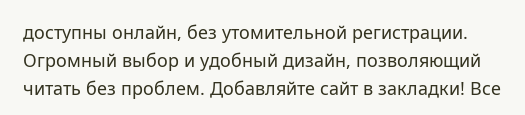доступны онлайн, без утомительной регистрации. Огромный выбор и удобный дизайн, позволяющий читать без проблем. Добавляйте сайт в закладки! Все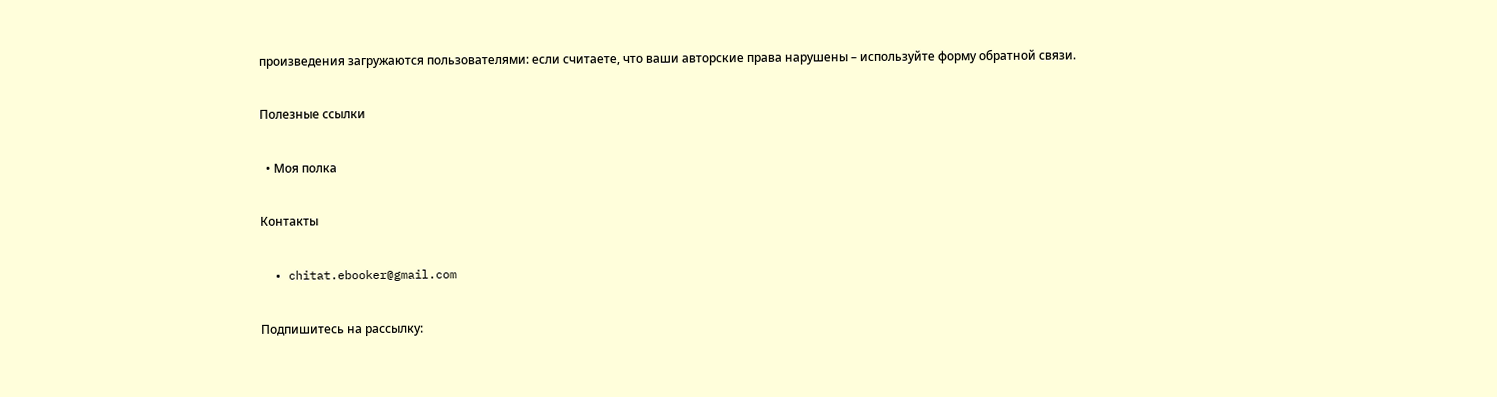произведения загружаются пользователями: если считаете, что ваши авторские права нарушены – используйте форму обратной связи.

Полезные ссылки

  • Моя полка

Контакты

  • chitat.ebooker@gmail.com

Подпишитесь на рассылку: